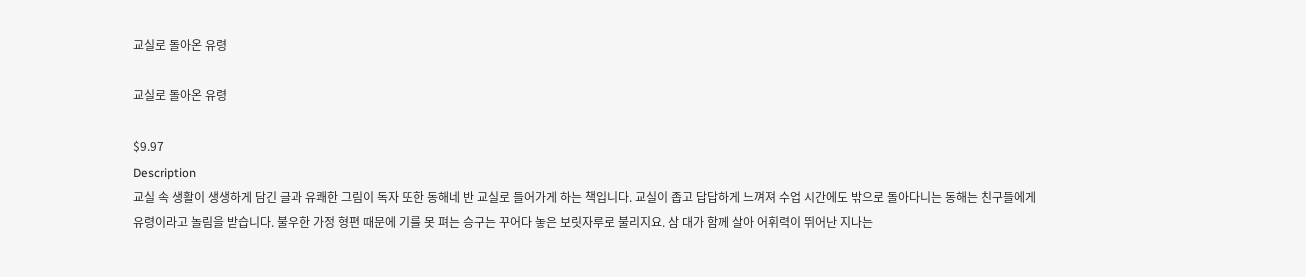교실로 돌아온 유령

교실로 돌아온 유령

$9.97
Description
교실 속 생활이 생생하게 담긴 글과 유쾌한 그림이 독자 또한 동해네 반 교실로 들어가게 하는 책입니다. 교실이 좁고 답답하게 느껴져 수업 시간에도 밖으로 돌아다니는 동해는 친구들에게 유령이라고 놀림을 받습니다. 불우한 가정 형편 때문에 기를 못 펴는 승구는 꾸어다 놓은 보릿자루로 불리지요. 삼 대가 함께 살아 어휘력이 뛰어난 지나는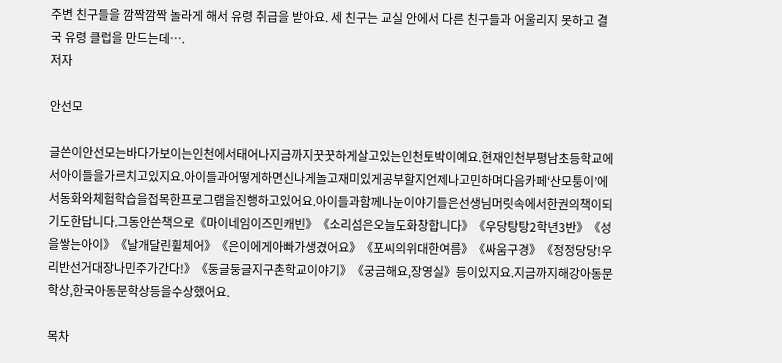주변 친구들을 깜짝깜짝 놀라게 해서 유령 취급을 받아요. 세 친구는 교실 안에서 다른 친구들과 어울리지 못하고 결국 유령 클럽을 만드는데….
저자

안선모

글쓴이안선모는바다가보이는인천에서태어나지금까지꿋꿋하게살고있는인천토박이예요.현재인천부평남초등학교에서아이들을가르치고있지요.아이들과어떻게하면신나게놀고재미있게공부할지언제나고민하며다음카페‘산모퉁이’에서동화와체험학습을접목한프로그램을진행하고있어요.아이들과함께나눈이야기들은선생님머릿속에서한권의책이되기도한답니다.그동안쓴책으로《마이네임이즈민캐빈》《소리섬은오늘도화창합니다》《우당탕탕2학년3반》《성을쌓는아이》《날개달린휠체어》《은이에게아빠가생겼어요》《포씨의위대한여름》《싸움구경》《정정당당!우리반선거대장나민주가간다!》《둥글둥글지구촌학교이야기》《궁금해요,장영실》등이있지요.지금까지해강아동문학상,한국아동문학상등을수상했어요.

목차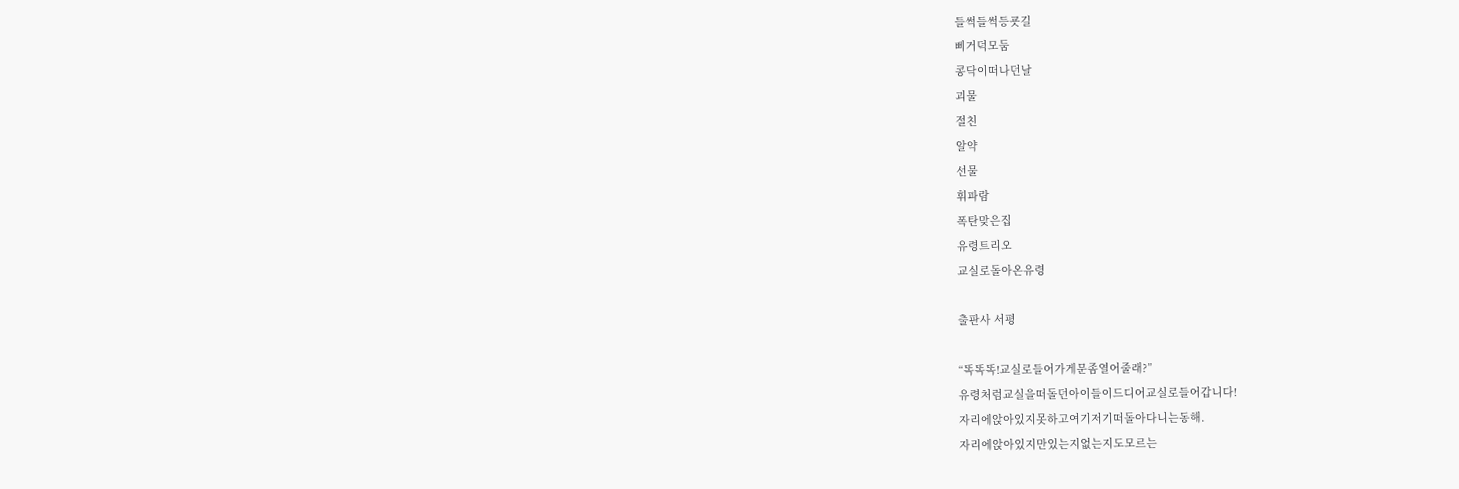들썩들썩등굣길
삐거덕모둠
콩닥이떠나던날
괴물
절친
알약
선물
휘파람
폭탄맞은집
유령트리오
교실로돌아온유령

출판사 서평

“똑똑똑!교실로들어가게문좀열어줄래?”
유령처럼교실을떠돌던아이들이드디어교실로들어갑니다!
자리에앉아있지못하고여기저기떠돌아다니는동해.
자리에앉아있지만있는지없는지도모르는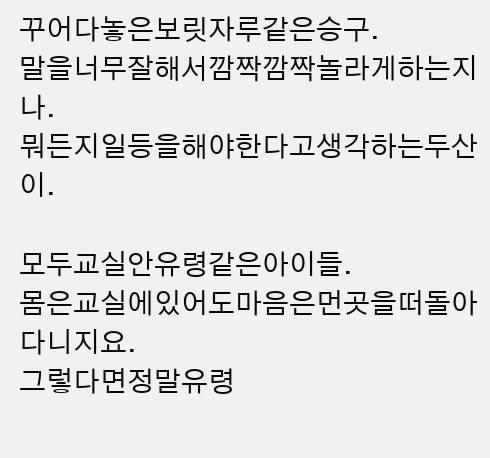꾸어다놓은보릿자루같은승구.
말을너무잘해서깜짝깜짝놀라게하는지나.
뭐든지일등을해야한다고생각하는두산이.

모두교실안유령같은아이들.
몸은교실에있어도마음은먼곳을떠돌아다니지요.
그렇다면정말유령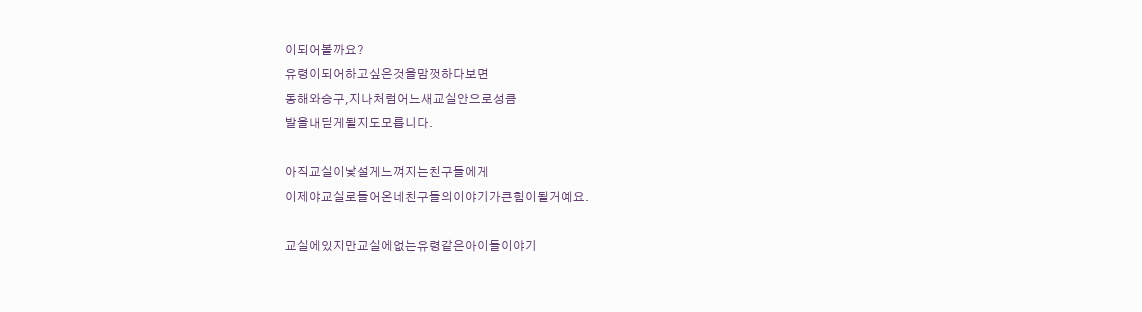이되어볼까요?
유령이되어하고싶은것을맘껏하다보면
동해와승구,지나처럼어느새교실안으로성큼
발을내딛게될지도모릅니다.

아직교실이낯설게느껴지는친구들에게
이제야교실로들어온네친구들의이야기가큰힘이될거예요.

교실에있지만교실에없는유령같은아이들이야기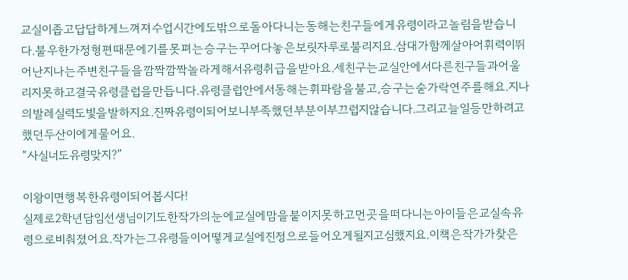교실이좁고답답하게느껴져수업시간에도밖으로돌아다니는동해는친구들에게유령이라고놀림을받습니다.불우한가정형편때문에기를못펴는승구는꾸어다놓은보릿자루로불리지요.삼대가함께살아어휘력이뛰어난지나는주변친구들을깜짝깜짝놀라게해서유령취급을받아요.세친구는교실안에서다른친구들과어울리지못하고결국유령클럽을만듭니다.유령클럽안에서동해는휘파람을불고,승구는숟가락연주를해요.지나의발레실력도빛을발하지요.진짜유령이되어보니부족했던부분이부끄럽지않습니다.그리고늘일등만하려고했던두산이에게물어요.
“사실너도유령맞지?”

이왕이면행복한유령이되어봅시다!
실제로2학년담임선생님이기도한작가의눈에교실에맘을붙이지못하고먼곳을떠다니는아이들은교실속유령으로비춰졌어요.작가는그유령들이어떻게교실에진정으로들어오게될지고심했지요.이책은작가가찾은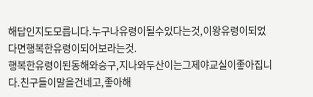해답인지도모릅니다.누구나유령이될수있다는것,이왕유령이되었다면행복한유령이되어보라는것.
행복한유령이된동해와승구,지나와두산이는그제야교실이좋아집니다.친구들이말을건네고,좋아해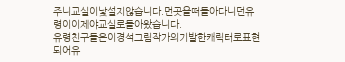주니교실이낯설지않습니다.먼곳을떠돌아다니던유령이이제야교실로돌아왔습니다.
유령친구들은이경석그림작가의기발한캐릭터로표현되어유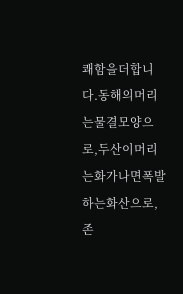쾌함을더합니다.동해의머리는물결모양으로,두산이머리는화가나면폭발하는화산으로,존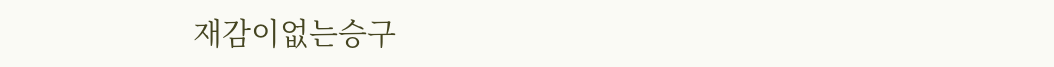재감이없는승구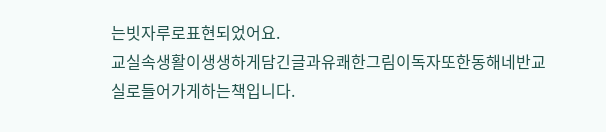는빗자루로표현되었어요.
교실속생활이생생하게담긴글과유쾌한그림이독자또한동해네반교실로들어가게하는책입니다.